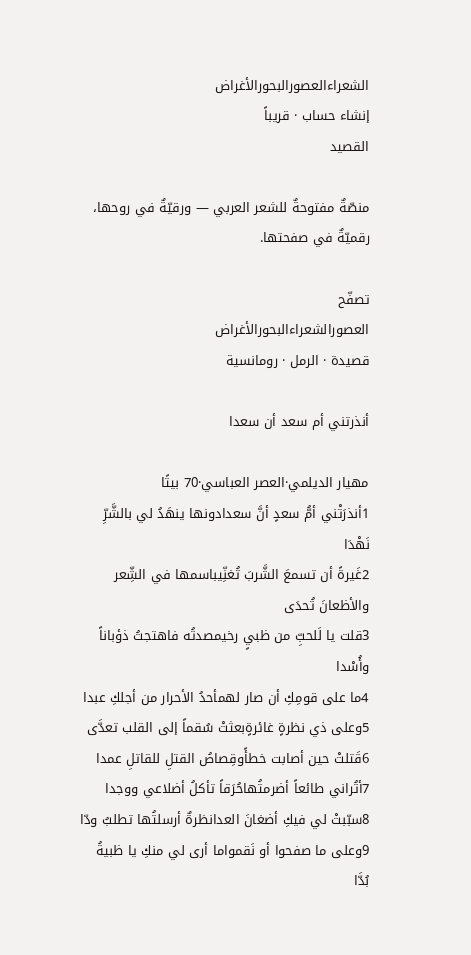الشعراءالعصورالبحورالأغراض
إنشاء حساب · قريباً
القصيد

منصّةٌ مفتوحةٌ للشعر العربي — ورقيّةٌ في روحها، رقميّةٌ في صفحتها.

تصفّح
العصورالشعراءالبحورالأغراض
قصيدة · الرمل · رومانسية

أنذرتني أم سعد أن سعدا

مهيار الديلمي·العصر العباسي·70 بيتًا
1أنذرَتْني أمُّ سعدٍ أنَّ سعدادونها ينهَدُ لي بالشَّرِّ نَهْدَا
2غَيرةً أن تسمعَ الشَّربَ تُغنِّيباسمها في الشِّعر والأظعانَ تُحدَى
3قلت يا لَلحبِّ من ظبيٍ رخيمصدتُه فاهتجتُ ذؤباناً وأُسْدا
4ما على قومِكِ أن صار لهمأحدُ الأحرار من أجلكِ عبدا
5وعلى ذي نظرةٍ غائرةٍبعثتْ سُقماً إلى القلب تعدَّى
6قَتلتْ حين أصابت خطأًوقِصاصُ القتلِ للقاتلِ عمدا
7أتُراني طائعاً أضرمتُهاحُرَقاً تأكلُ أضلاعي ووجدا
8سبّبتْ لي فيكِ أضغانَ العدانظرةٌ أرسلتُها تطلبُ ودّا
9وعلى ما صفحوا أو نَقمواما أرى لي منكِ يا ظبيةُ بُدَّا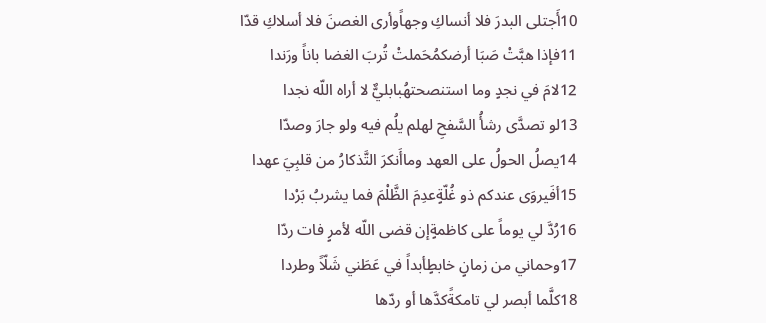10أَجتلى البدرَ فلا أنساكِ وجهاًوأرى الغصنَ فلا أسلاكِ قدّا
11فإذا هبَّتْ صَبَا أرضكمُحَملتْ تُربَ الغضا باناً ورَندا
12لامَ في نجدٍ وما استنصحتهُبابليٌّ لا أراه اللّه نجدا
13لو تصدَّى رشأُ السَّفحِ لهلم يلُم فيه ولو جارَ وصدّا
14يصلُ الحولُ على العهد وماأَنكرَ التَّذكارُ من قلبِيَ عهدا
15أفَيروَى عندكم ذو غُلّةٍعدِمَ الظَّلْمَ فما يشربُ بَرْدا
16رُدَّ لي يوماً على كاظمةٍإن قضى اللّه لأمرٍ فات ردّا
17وحماني من زمانٍ خابطٍأبداً في عَطَني شَلّاً وطردا
18كلَّما أبصر لي تامكةًكدَّها أو ردّها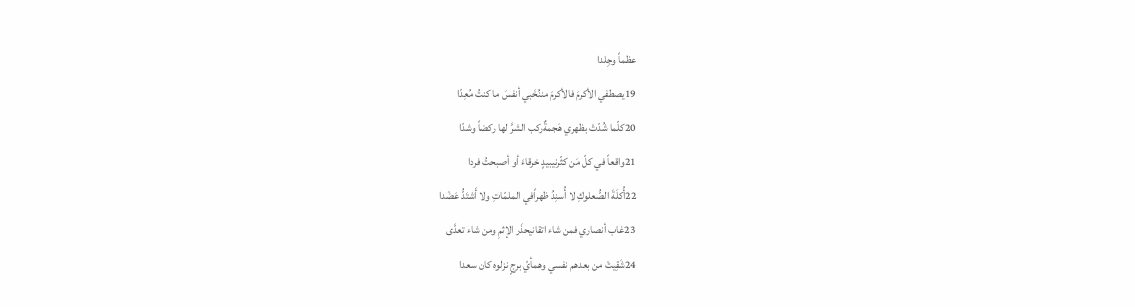عظماً وجِلدا
19يصطفي الأكرمَ فالأكرمَ مننُخَبي أنفسَ ما كنتُ مُعِدّا
20كلّما شُدّتْ بظهري هَجمةٌركب الشرَّ لها ركضاً وشدّا
21واقعاً في كلّ مَن كثّرنيبيدٍ خرقاءَ أو أصبحتُ فردا
22أُكلَةَ الصُّعلوكِ لا أُسنِدُ ظهراًفي الملمّاتِ ولا أَشتَدُّ عَضْدا
23غاب أنصاري فمن شاء اتقانيحذَر الإثمِ ومن شاء تعدَّى
24شَقِيتْ من بعدهم نفسي وهمأيّ برجٍ نزلوه كان سعدا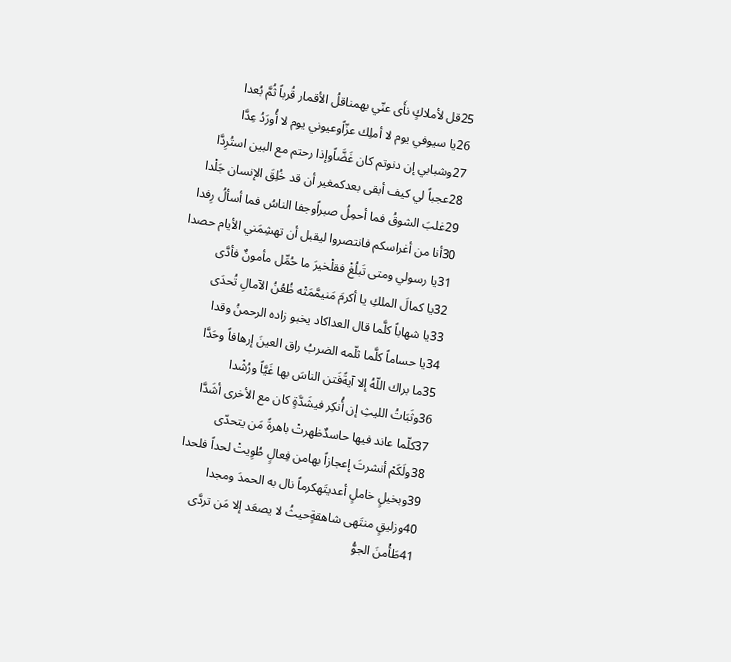25قل لأملاكٍ نأَى عنّي بهمناقلُ الأقمار قُرباً ثُمَّ بُعدا
26يا سيوفي يوم لا أملِك عزّاًوعيوني يوم لا أُورَدُ عِدَّا
27وشبابي إن دنوتم كان غَضَّاًوإذا رحتم مع البين استُرِدَّا
28عجباً لي كيف أبقى بعدكمغير أن قد خُلِقَ الإنسان جَلْدا
29غلبَ الشوقُ فما أحمِلُ صبراًوجفا الناسُ فما أسألُ رِفدا
30أنا من أغراسكم فانتصروا ليقبل أن تهشِمَني الأيام حصدا
31يا رسولي ومتى تَبلُغْ فقلْخيرَ ما حُمِّل مأمونٌ فأدَّى
32يا كمالَ الملكِ يا أكرمَ مَنيمَّمَتْه ظُعُنُ الآمالِ تُحدَى
33يا شهاباً كلَّما قال العداكاد يخبو زاده الرحمنُ وقدا
34يا حساماً كلَّما ثلّمه الضربُ راق العينَ إرهافاً وحَدَّا
35ما براك اللّهُ إلا آيةًفَتن الناسَ بها غَيَّاً ورُشْدا
36وثَبَاتُ الليثِ إن أُنكِر فيشَدَّةٍ كان مع الأخرى أشَدَّا
37كلّما عاند فيها حاسدٌظهرتْ باهرةً مَن يتحدّى
38ولَكَمْ أنشرتَ إعجازاً بهامن فِعالٍ طُوِيتْ لحداً فلحدا
39وبخيلٍ خاملٍ أعديتَهكرماً نال به الحمدَ ومجدا
40وزليقٍ منتَهى شاهقةٍحيثُ لا يصعَد إلا مَن تردَّى
41طَأْمنَ الجوُّ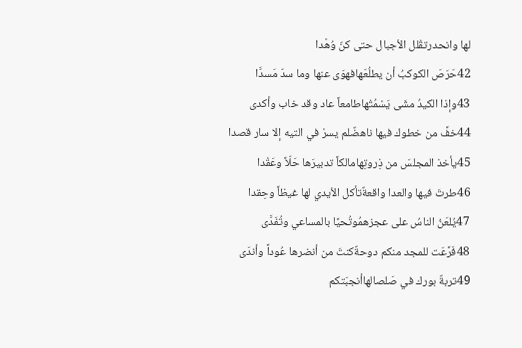لها وانحدرتقُلل الأجبال حتى كنّ وُهْدا
42حَرَصَ الكوكبُ أن يطلُعَهافهوَى عنها وما سدّ مَسدَّا
43وإذا الكيدُ مشَى يَسْمُتُهاطامعاً عاد وقد خاب وأكدى
44خفَّ من خطوك فيها ناهضٌلم يسرْ في التيه إلا سار قصدا
45يأخذ المجلسَ من ذِروتِهامالكاً تدبيرَها حَلّاً وعَقْدا
46طرتَ فيها والعدا واقعةٌتأكل الأيدي لها غيظاً وحِقدا
47يُلعَنُ الناسُ على عجزهمُوتُحيَّا بالمساعي وتُفَدَّى
48فَرَّعَت للمجد منكم دوحةٌكنتَ من أنضرها عُوداً وأندَى
49تربةٌ بورك في صَلصالهاأنجبَتكم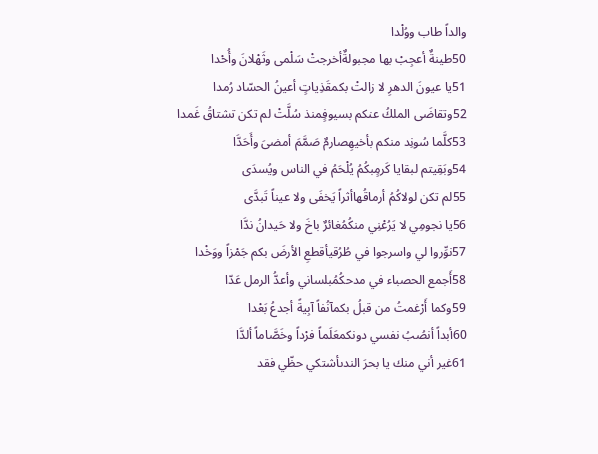والداً طاب ووُلْدا
50طينةٌ أعجِبْ بها مجبولةٌأخرجتْ سَلْمى وثَهْلانَ وأُحْدا
51يا عيونَ الدهرِ لا زالتْ بكمقَذِياتٍ أعينُ الحسّاد رُمدا
52وتقاضَى الملكُ عنكم بسيوفٍمنذ سُلَّتْ لم تكن تشتاقُ غَمدا
53كلَّما سُونِد منكم بأخيهِصارمٌ صَمَّمَ أمضىَ وأَحَدَّا
54وبَقِيتم لبقايا كَرمٍبكُمُ يُلْحَمُ في الناس ويُسدَى
55لم تكن لولاكُمُ أرماقُهاأثراً يَخفَى ولا عيناً تَبدَّى
56يا نجومِي لا يَرُعْنِي منكُمُغائرٌ باخَ ولا حَيدانُ ندَّا
57نوِّروا لي واسرجوا في طُرُقيأقطعِ الأرضَ بكم جَمْزاً ووَخْدا
58أَجمع الحصباء في مدحكُمُبلساني وأعدُّ الرمل عَدّا
59وكما أَرْغمتُ من قبلُ بكمآنُفاً آبِيةً أجدعُ بَعْدا
60أبداً أنصُبُ نفسي دونكمعَلَماً فرْداً وخَصَّاماً ألدَّا
61غير أني منك يا بحرَ الندىأشتكي حظّي فقد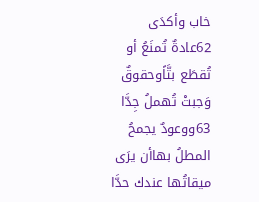خاب وأكدَى
62عادةٌ تُمنَعُ أو تُقطَع بتَّاًوحقوقٌ وَجبتْ تُهملُ جِدَّا
63ووعودٌ يجمحُ المطلُ بهاأن يرَى ميقاتُها عندك حدَّا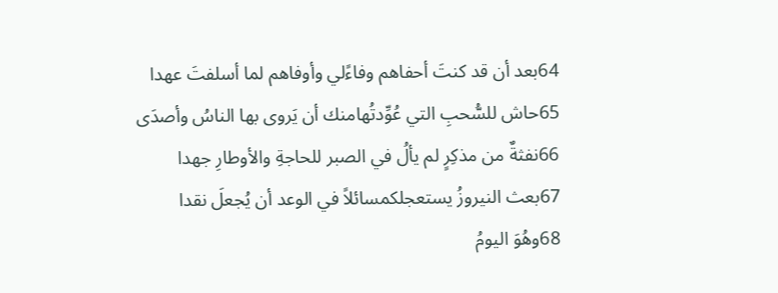64بعد أن قد كنتَ أحفاهم وفاءًلي وأوفاهم لما أسلفتَ عهدا
65حاش للسُّحبِ التي عُوِّدتُهامنك أن يَروى بها الناسُ وأصدَى
66نفثةٌ من مذكِرٍ لم يألُ في الصبر للحاجةِ والأوطارِ جهدا
67بعث النيروزُ يستعجلكمسائلاً في الوعد أن يُجعلَ نقدا
68وهُوَ اليومُ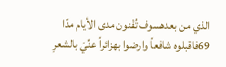الذي من بعدهسوف تُفْنون مدى الأيام مدّا
69فاقبلوه شافعاً وارضوا بهزائراً عنِّيَ بالشعرِ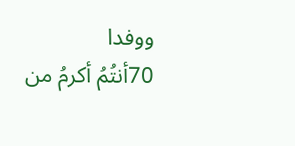ووفدا
70أنتُمُ أكرمُ من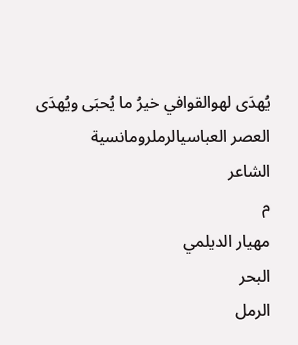يُهدَى لهوالقوافي خيرُ ما يُحبَى ويُهدَى
العصر العباسيالرملرومانسية
الشاعر
م
مهيار الديلمي
البحر
الرمل